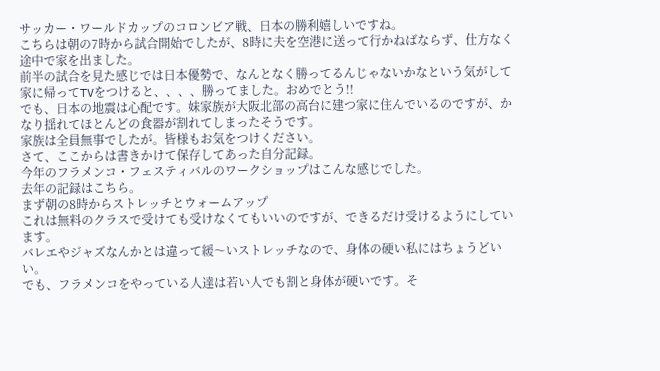サッカー・ワールドカップのコロンビア戦、日本の勝利嬉しいですね。
こちらは朝の7時から試合開始でしたが、8時に夫を空港に送って行かねばならず、仕方なく途中で家を出ました。
前半の試合を見た感じでは日本優勢で、なんとなく勝ってるんじゃないかなという気がして家に帰ってTVをつけると、、、、勝ってました。おめでとう!!
でも、日本の地震は心配です。妹家族が大阪北部の高台に建つ家に住んでいるのですが、かなり揺れてほとんどの食器が割れてしまったそうです。
家族は全員無事でしたが。皆様もお気をつけください。
さて、ここからは書きかけて保存してあった自分記録。
今年のフラメンコ・フェスティバルのワークショップはこんな感じでした。
去年の記録はこちら。
まず朝の8時からストレッチとウォームアップ
これは無料のクラスで受けても受けなくてもいいのですが、できるだけ受けるようにしています。
バレエやジャズなんかとは違って緩〜いストレッチなので、身体の硬い私にはちょうどいい。
でも、フラメンコをやっている人達は若い人でも割と身体が硬いです。そ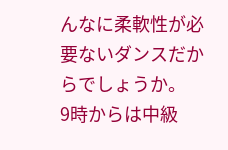んなに柔軟性が必要ないダンスだからでしょうか。
9時からは中級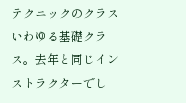テクニックのクラス
いわゆる基礎クラス。去年と同じインストラクターでし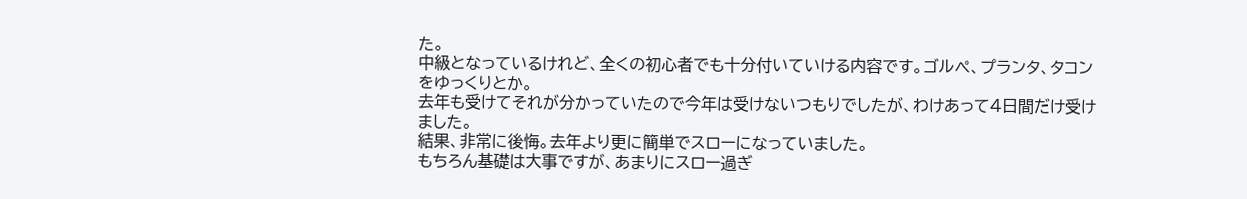た。
中級となっているけれど、全くの初心者でも十分付いていける内容です。ゴルぺ、プランタ、タコンをゆっくりとか。
去年も受けてそれが分かっていたので今年は受けないつもりでしたが、わけあって4日間だけ受けました。
結果、非常に後悔。去年より更に簡単でスローになっていました。
もちろん基礎は大事ですが、あまりにスロー過ぎ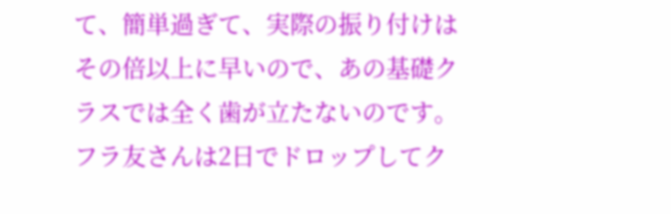て、簡単過ぎて、実際の振り付けはその倍以上に早いので、あの基礎クラスでは全く歯が立たないのです。フラ友さんは2日でドロップしてク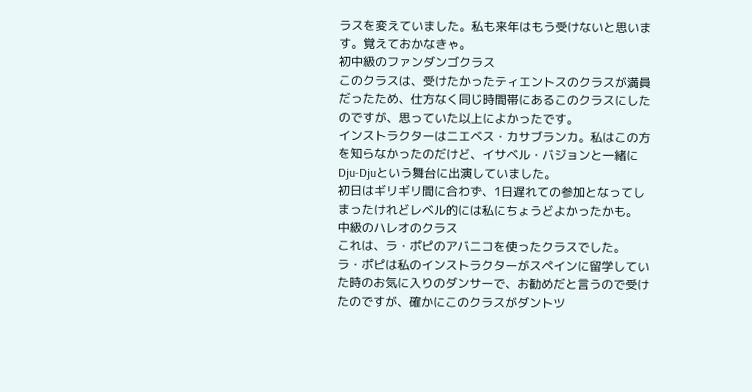ラスを変えていました。私も来年はもう受けないと思います。覚えておかなきゃ。
初中級のファンダンゴクラス
このクラスは、受けたかったティエントスのクラスが満員だったため、仕方なく同じ時間帯にあるこのクラスにしたのですが、思っていた以上によかったです。
インストラクターはニエベス・カサブランカ。私はこの方を知らなかったのだけど、イサベル・バジョンと一緒にDju-Djuという舞台に出演していました。
初日はギリギリ間に合わず、1日遅れての参加となってしまったけれどレベル的には私にちょうどよかったかも。
中級のハレオのクラス
これは、ラ・ポピのアバニコを使ったクラスでした。
ラ・ポピは私のインストラクターがスペインに留学していた時のお気に入りのダンサーで、お勧めだと言うので受けたのですが、確かにこのクラスがダントツ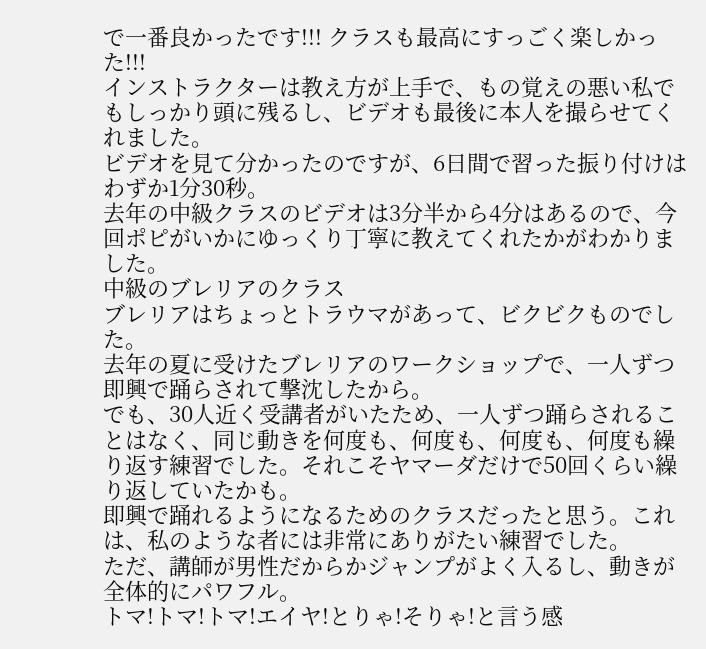で一番良かったです!!! クラスも最高にすっごく楽しかった!!!
インストラクターは教え方が上手で、もの覚えの悪い私でもしっかり頭に残るし、ビデオも最後に本人を撮らせてくれました。
ビデオを見て分かったのですが、6日間で習った振り付けはわずか1分30秒。
去年の中級クラスのビデオは3分半から4分はあるので、今回ポピがいかにゆっくり丁寧に教えてくれたかがわかりました。
中級のブレリアのクラス
ブレリアはちょっとトラウマがあって、ビクビクものでした。
去年の夏に受けたブレリアのワークショップで、一人ずつ即興で踊らされて撃沈したから。
でも、30人近く受講者がいたため、一人ずつ踊らされることはなく、同じ動きを何度も、何度も、何度も、何度も繰り返す練習でした。それこそヤマーダだけで50回くらい繰り返していたかも。
即興で踊れるようになるためのクラスだったと思う。これは、私のような者には非常にありがたい練習でした。
ただ、講師が男性だからかジャンプがよく入るし、動きが全体的にパワフル。
トマ!トマ!トマ!エイヤ!とりゃ!そりゃ!と言う感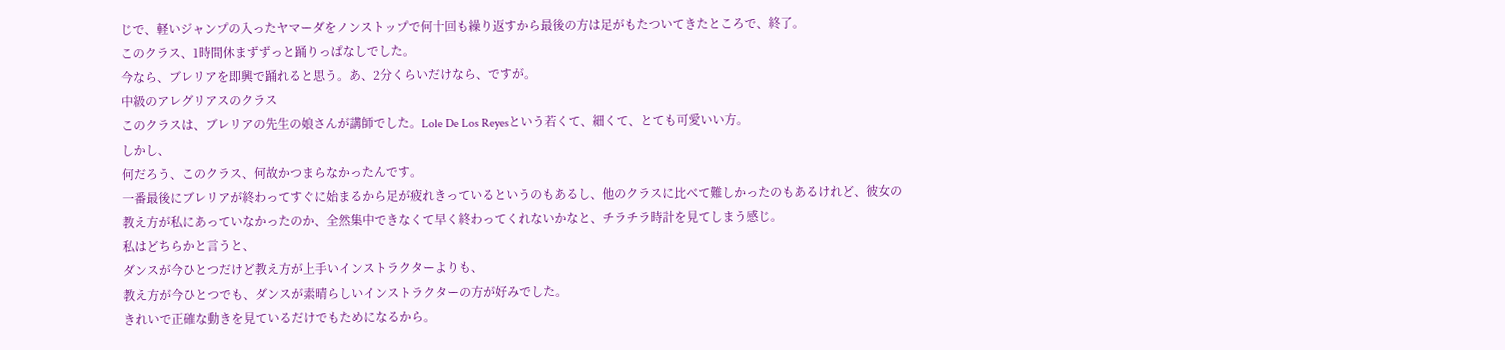じで、軽いジャンプの入ったヤマーダをノンストップで何十回も繰り返すから最後の方は足がもたついてきたところで、終了。
このクラス、1時間休まずずっと踊りっぱなしでした。
今なら、ブレリアを即興で踊れると思う。あ、2分くらいだけなら、ですが。
中級のアレグリアスのクラス
このクラスは、ブレリアの先生の娘さんが講師でした。Lole De Los Reyesという若くて、細くて、とても可愛いい方。
しかし、
何だろう、このクラス、何故かつまらなかったんです。
一番最後にブレリアが終わってすぐに始まるから足が疲れきっているというのもあるし、他のクラスに比べて難しかったのもあるけれど、彼女の教え方が私にあっていなかったのか、全然集中できなくて早く終わってくれないかなと、チラチラ時計を見てしまう感じ。
私はどちらかと言うと、
ダンスが今ひとつだけど教え方が上手いインストラクターよりも、
教え方が今ひとつでも、ダンスが素晴らしいインストラクターの方が好みでした。
きれいで正確な動きを見ているだけでもためになるから。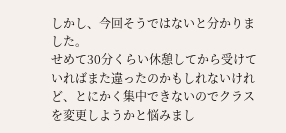しかし、今回そうではないと分かりました。
せめて30分くらい休憩してから受けていればまた違ったのかもしれないけれど、とにかく集中できないのでクラスを変更しようかと悩みまし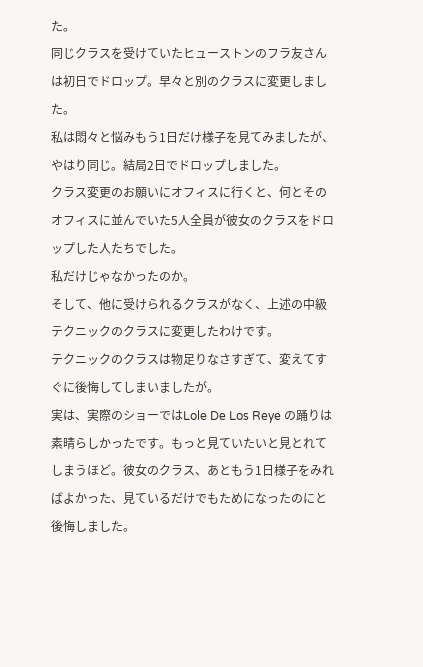た。
同じクラスを受けていたヒューストンのフラ友さんは初日でドロップ。早々と別のクラスに変更しました。
私は悶々と悩みもう1日だけ様子を見てみましたが、やはり同じ。結局2日でドロップしました。
クラス変更のお願いにオフィスに行くと、何とそのオフィスに並んでいた5人全員が彼女のクラスをドロップした人たちでした。
私だけじゃなかったのか。
そして、他に受けられるクラスがなく、上述の中級テクニックのクラスに変更したわけです。
テクニックのクラスは物足りなさすぎて、変えてすぐに後悔してしまいましたが。
実は、実際のショーではLole De Los Reye の踊りは素晴らしかったです。もっと見ていたいと見とれてしまうほど。彼女のクラス、あともう1日様子をみればよかった、見ているだけでもためになったのにと後悔しました。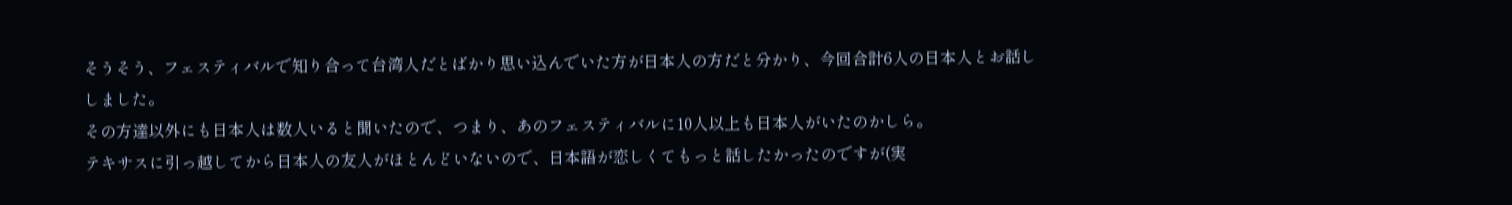そうそう、フェスティバルで知り合って台湾人だとばかり思い込んでいた方が日本人の方だと分かり、今回合計6人の日本人とお話ししました。
その方達以外にも日本人は数人いると聞いたので、つまり、あのフェスティバルに10人以上も日本人がいたのかしら。
テキサスに引っ越してから日本人の友人がほとんどいないので、日本語が恋しくてもっと話したかったのですが(実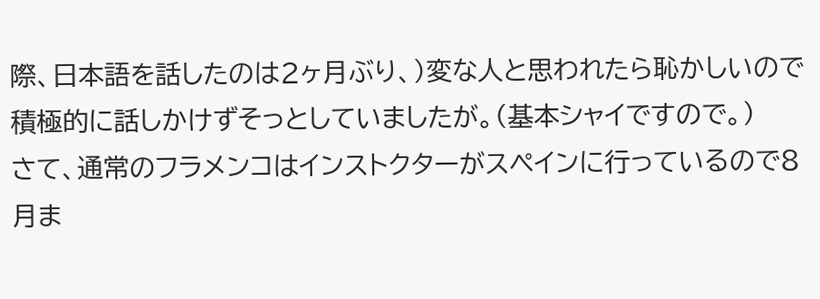際、日本語を話したのは2ヶ月ぶり、)変な人と思われたら恥かしいので積極的に話しかけずそっとしていましたが。(基本シャイですので。)
さて、通常のフラメンコはインストクターがスペインに行っているので8月ま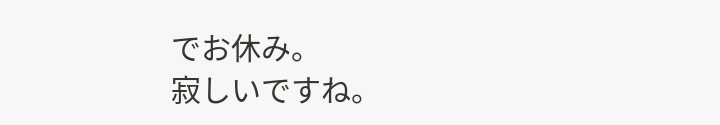でお休み。
寂しいですね。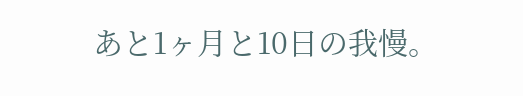あと1ヶ月と10日の我慢。